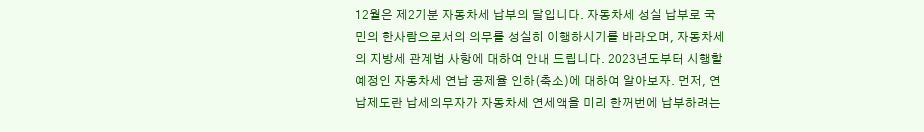12월은 제2기분 자동차세 납부의 달입니다. 자동차세 성실 납부로 국민의 한사람으로서의 의무를 성실히 이행하시기를 바라오며, 자동차세의 지방세 관계법 사항에 대하여 안내 드립니다. 2023년도부터 시행할 예정인 자동차세 연납 공제율 인하(축소)에 대하여 알아보자. 먼저, 연납제도란 납세의무자가 자동차세 연세액을 미리 한꺼번에 납부하려는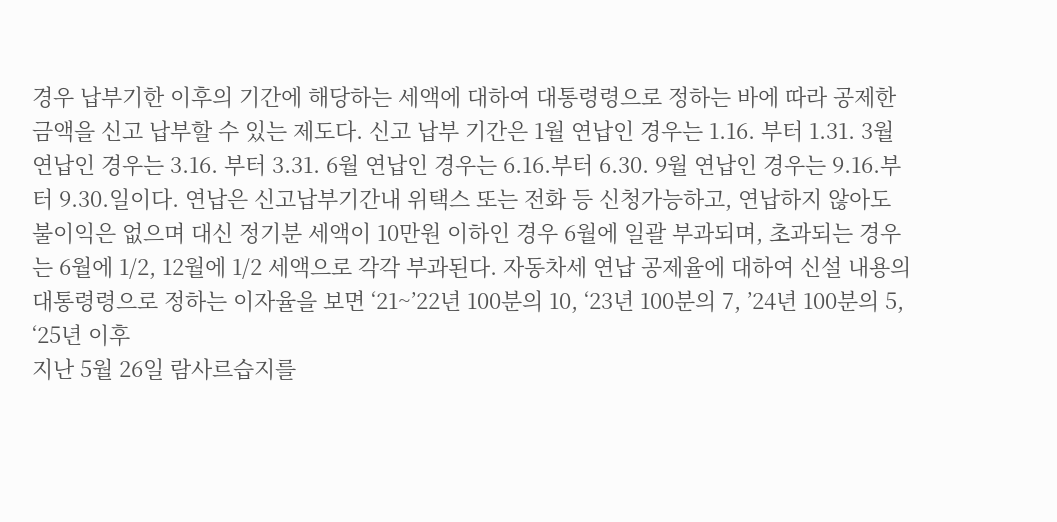경우 납부기한 이후의 기간에 해당하는 세액에 대하여 대통령령으로 정하는 바에 따라 공제한 금액을 신고 납부할 수 있는 제도다. 신고 납부 기간은 1월 연납인 경우는 1.16. 부터 1.31. 3월 연납인 경우는 3.16. 부터 3.31. 6월 연납인 경우는 6.16.부터 6.30. 9월 연납인 경우는 9.16.부터 9.30.일이다. 연납은 신고납부기간내 위택스 또는 전화 등 신청가능하고, 연납하지 않아도 불이익은 없으며 대신 정기분 세액이 10만원 이하인 경우 6월에 일괄 부과되며, 초과되는 경우는 6월에 1/2, 12월에 1/2 세액으로 각각 부과된다. 자동차세 연납 공제율에 대하여 신설 내용의 대통령령으로 정하는 이자율을 보면 ‘21~’22년 100분의 10, ‘23년 100분의 7, ’24년 100분의 5, ‘25년 이후
지난 5월 26일 람사르습지를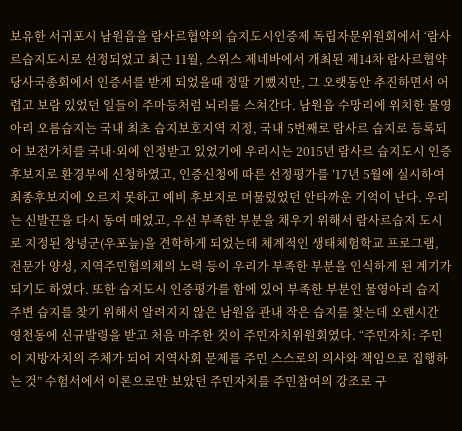보유한 서귀포시 남원읍을 람사르협약의 습지도시인증제 독립자문위원회에서 ‘람사르습지도시로 선정되었고 최근 11월, 스위스 제네바에서 개최된 제14차 람사르협약 당사국총회에서 인증서를 받게 되었을때 정말 기뻤지만, 그 오랫동안 추진하면서 어렵고 보람 있었던 일들이 주마등처럼 뇌리를 스쳐간다. 남원읍 수망리에 위치한 물영아리 오름습지는 국내 최초 습지보호지역 지정, 국내 5번째로 람사르 습지로 등록되어 보전가치를 국내·외에 인정받고 있었기에 우리시는 2015년 람사르 습지도시 인증 후보지로 환경부에 신청하였고, 인증신청에 따른 선정평가를 ’17년 5월에 실시하여 최종후보지에 오르지 못하고 예비 후보지로 머물렀었던 안타까운 기억이 난다. 우리는 신발끈을 다시 동여 매었고, 우선 부족한 부분을 채우기 위해서 람사르습지 도시로 지정된 창녕군(우포늪)을 견학하게 되었는데 체계적인 생태체험학교 프로그램, 전문가 양성, 지역주민협의체의 노력 등이 우리가 부족한 부분을 인식하게 된 계기가 되기도 하였다. 또한 습지도시 인증평가를 함에 있어 부족한 부분인 물영아리 습지 주변 습지를 찾기 위해서 알려지지 않은 남원읍 관내 작은 습지를 찾는데 오랜시간
영천동에 신규발령을 받고 처음 마주한 것이 주민자치위원회였다. “주민자치: 주민이 지방자치의 주체가 되어 지역사회 문제를 주민 스스로의 의사와 책임으로 집행하는 것” 수험서에서 이론으로만 보았던 주민자치를 주민참여의 강조로 구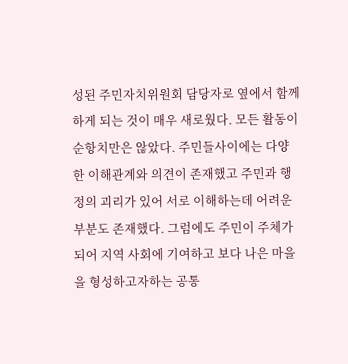성된 주민자치위원회 담당자로 옆에서 함께하게 되는 것이 매우 새로웠다. 모든 활동이 순항치만은 않았다. 주민들사이에는 다양한 이해관계와 의견이 존재했고 주민과 행정의 괴리가 있어 서로 이해하는데 어려운 부분도 존재했다. 그럼에도 주민이 주체가 되어 지역 사회에 기여하고 보다 나은 마을을 형성하고자하는 공통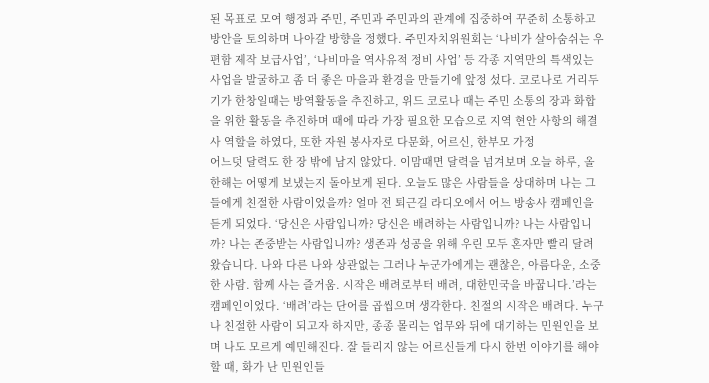된 목표로 모여 행정과 주민, 주민과 주민과의 관계에 집중하여 꾸준히 소통하고 방안을 토의하며 나아갈 방향을 정했다. 주민자치위원회는 ‘나비가 살아숨쉬는 우편함 제작 보급사업’, ‘나비마을 역사유적 정비 사업’ 등 각종 지역만의 특색있는 사업을 발굴하고 좀 더 좋은 마을과 환경을 만들기에 앞정 섰다. 코로나로 거리두기가 한창일때는 방역활동을 추진하고, 위드 코로나 때는 주민 소통의 장과 화합을 위한 활동을 추진하며 때에 따라 가장 필요한 모습으로 지역 현안 사항의 해결사 역할을 하였다, 또한 자원 봉사자로 다문화, 어르신, 한부모 가정
어느덧 달력도 한 장 밖에 남지 않았다. 이맘때면 달력을 넘겨보며 오늘 하루, 올 한해는 어떻게 보냈는지 돌아보게 된다. 오늘도 많은 사람들을 상대하며 나는 그들에게 친절한 사람이었을까? 얼마 전 퇴근길 라디오에서 어느 방송사 캠페인을 듣게 되었다. ‘당신은 사람입니까? 당신은 배려하는 사람입니까? 나는 사람입니까? 나는 존중받는 사람입니까? 생존과 성공을 위해 우린 모두 혼자만 빨리 달려왔습니다. 나와 다른 나와 상관없는 그러나 누군가에게는 괜찮은, 아름다운, 소중한 사람. 함께 사는 즐거움. 시작은 배려로부터 배려, 대한민국을 바꿉니다.’라는 캠페인이었다. ‘배려’라는 단어를 곱씹으며 생각한다. 친절의 시작은 배려다. 누구나 친절한 사람이 되고자 하지만, 종종 몰리는 업무와 뒤에 대기하는 민원인을 보며 나도 모르게 예민해진다. 잘 들리지 않는 어르신들게 다시 한번 이야기를 해야 할 때, 화가 난 민원인들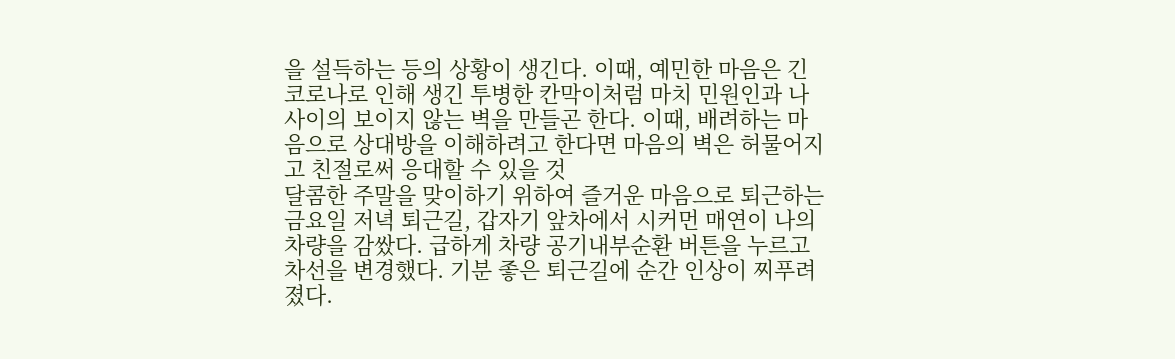을 설득하는 등의 상황이 생긴다. 이때, 예민한 마음은 긴 코로나로 인해 생긴 투병한 칸막이처럼 마치 민원인과 나 사이의 보이지 않는 벽을 만들곤 한다. 이때, 배려하는 마음으로 상대방을 이해하려고 한다면 마음의 벽은 허물어지고 친절로써 응대할 수 있을 것
달콤한 주말을 맞이하기 위하여 즐거운 마음으로 퇴근하는 금요일 저녁 퇴근길, 갑자기 앞차에서 시커먼 매연이 나의 차량을 감쌌다. 급하게 차량 공기내부순환 버튼을 누르고 차선을 변경했다. 기분 좋은 퇴근길에 순간 인상이 찌푸려졌다.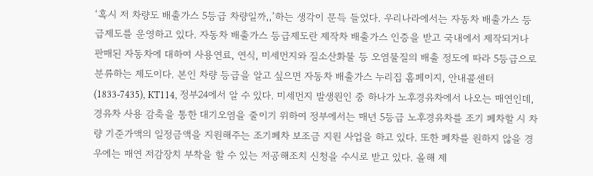‘혹시 저 차량도 배출가스 5등급 차량일까,,’하는 생각이 문득 들었다. 우리나라에서는 자동차 배출가스 등급제도를 운영하고 있다. 자동차 배출가스 등급제도란 제작차 배출가스 인증을 받고 국내에서 제작되거나 판매된 자동차에 대하여 사용연료, 연식, 미세먼지와 질소산화물 등 오염물질의 배출 정도에 따라 5등급으로 분류하는 제도이다. 본인 차량 등급을 알고 싶으면 자동차 배출가스 누리집 홈페이지, 안내콜센터(1833-7435), KT114, 정부24에서 알 수 있다. 미세먼지 발생원인 중 하나가 노후경유차에서 나오는 매연인데, 경유차 사용 감축을 통한 대기오염을 줄이기 위하여 정부에서는 매년 5등급 노후경유차를 조기 폐차할 시 차량 기준가액의 일정금액을 지원해주는 조기폐차 보조금 지원 사업을 하고 있다. 또한 폐차를 원하지 않을 경우에는 매연 저감장치 부착을 할 수 있는 저공해조치 신청을 수시로 받고 있다. 올해 제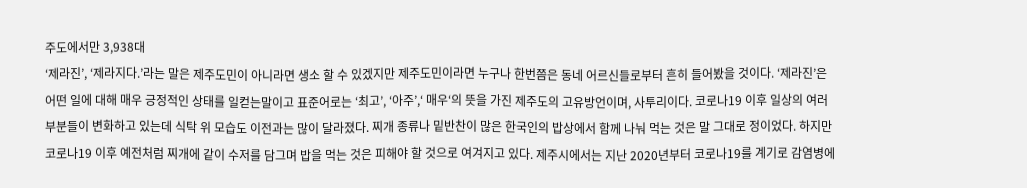주도에서만 3,938대
‘제라진’, ‘제라지다.’라는 말은 제주도민이 아니라면 생소 할 수 있겠지만 제주도민이라면 누구나 한번쯤은 동네 어르신들로부터 흔히 들어봤을 것이다. ‘제라진’은 어떤 일에 대해 매우 긍정적인 상태를 일컫는말이고 표준어로는 ‘최고’, ‘아주’,‘ 매우‘의 뜻을 가진 제주도의 고유방언이며, 사투리이다. 코로나19 이후 일상의 여러 부분들이 변화하고 있는데 식탁 위 모습도 이전과는 많이 달라졌다. 찌개 종류나 밑반찬이 많은 한국인의 밥상에서 함께 나눠 먹는 것은 말 그대로 정이었다. 하지만 코로나19 이후 예전처럼 찌개에 같이 수저를 담그며 밥을 먹는 것은 피해야 할 것으로 여겨지고 있다. 제주시에서는 지난 2020년부터 코로나19를 계기로 감염병에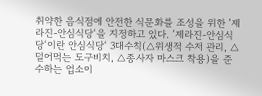취약한 음식점에 안전한 식문화를 조성을 위한 ’제라진-안심식당‘을 지정하고 있다. ’제라진-안심식당‘이란 안심식당‘ 3대수칙(△위생적 수저 관리, △덜어먹는 도구비치, △종사자 마스크 착용)을 준수하는 업소이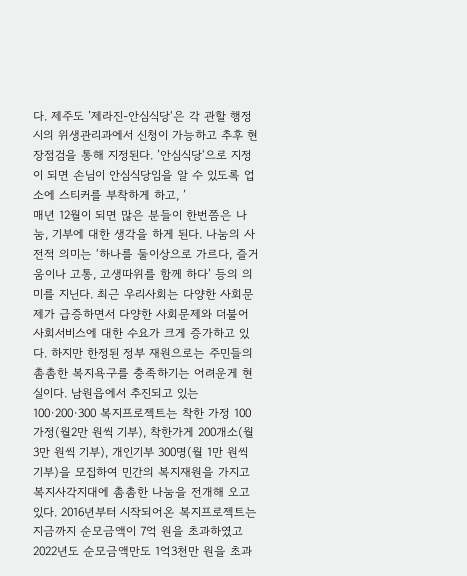다. 제주도 ’제라진-안심식당‘은 각 관할 행정시의 위생관리과에서 신청이 가능하고 추후 현장점검을 통해 지정된다. ’안심식당‘으로 지정이 되면 손님이 안심식당임을 알 수 있도록 업소에 스티커를 부착하게 하고, ’
매년 12월이 되면 많은 분들이 한번쯤은 나눔, 기부에 대한 생각을 하게 된다. 나눔의 사전적 의미는 ‘하나를 둘이상으로 가르다, 즐거움이나 고통, 고생따위를 함께 하다’ 등의 의미를 지닌다. 최근 우리사회는 다양한 사회문제가 급증하면서 다양한 사회문제와 더불어 사회서비스에 대한 수요가 크게 증가하고 있다. 하지만 한정된 정부 재원으로는 주민들의 촘촘한 복지욕구를 충족하기는 어려운게 현실이다. 남원읍에서 추진되고 있는 100·200·300 복지프로젝트는 착한 가정 100 가정(월2만 원씩 기부), 착한가게 200개소(월 3만 원씩 기부), 개인기부 300명(월 1만 원씩 기부)을 모집하여 민간의 복지재원을 가지고 복지사각지대에 촘촘한 나눔을 전개해 오고 있다. 2016년부터 시작되어온 복지프로젝트는 지금까지 순모금액이 7억 원을 초과하였고 2022년도 순모금액만도 1억3천만 원을 초과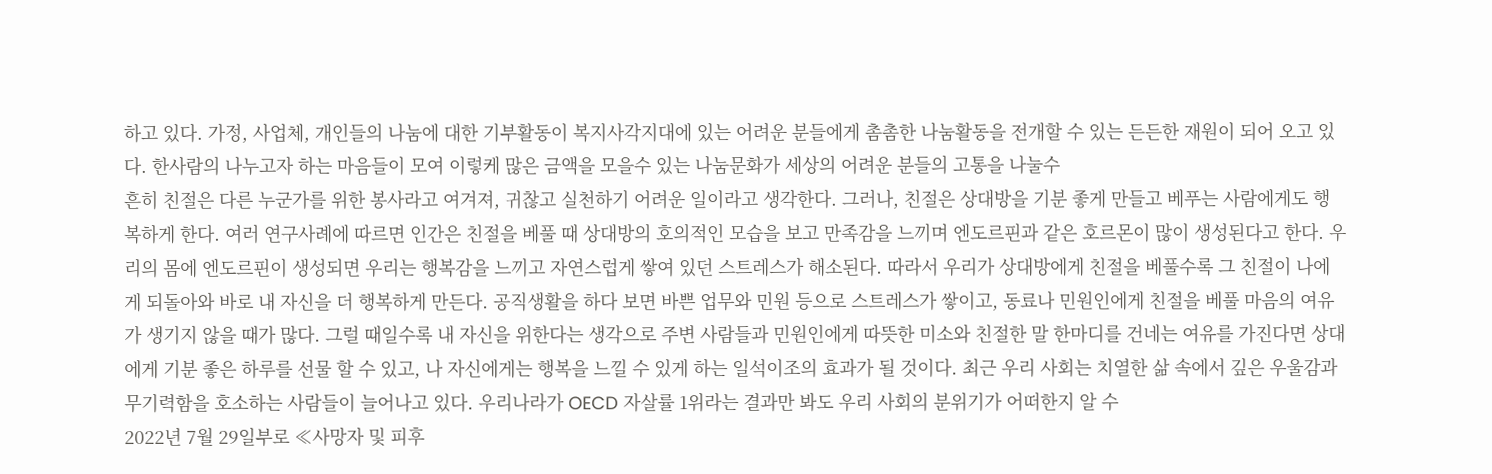하고 있다. 가정, 사업체, 개인들의 나눔에 대한 기부활동이 복지사각지대에 있는 어려운 분들에게 촘촘한 나눔활동을 전개할 수 있는 든든한 재원이 되어 오고 있다. 한사람의 나누고자 하는 마음들이 모여 이렇케 많은 금액을 모을수 있는 나눔문화가 세상의 어려운 분들의 고통을 나눌수
흔히 친절은 다른 누군가를 위한 봉사라고 여겨져, 귀찮고 실천하기 어려운 일이라고 생각한다. 그러나, 친절은 상대방을 기분 좋게 만들고 베푸는 사람에게도 행복하게 한다. 여러 연구사례에 따르면 인간은 친절을 베풀 때 상대방의 호의적인 모습을 보고 만족감을 느끼며 엔도르핀과 같은 호르몬이 많이 생성된다고 한다. 우리의 몸에 엔도르핀이 생성되면 우리는 행복감을 느끼고 자연스럽게 쌓여 있던 스트레스가 해소된다. 따라서 우리가 상대방에게 친절을 베풀수록 그 친절이 나에게 되돌아와 바로 내 자신을 더 행복하게 만든다. 공직생활을 하다 보면 바쁜 업무와 민원 등으로 스트레스가 쌓이고, 동료나 민원인에게 친절을 베풀 마음의 여유가 생기지 않을 때가 많다. 그럴 때일수록 내 자신을 위한다는 생각으로 주변 사람들과 민원인에게 따뜻한 미소와 친절한 말 한마디를 건네는 여유를 가진다면 상대에게 기분 좋은 하루를 선물 할 수 있고, 나 자신에게는 행복을 느낄 수 있게 하는 일석이조의 효과가 될 것이다. 최근 우리 사회는 치열한 삶 속에서 깊은 우울감과 무기력함을 호소하는 사람들이 늘어나고 있다. 우리나라가 OECD 자살률 1위라는 결과만 봐도 우리 사회의 분위기가 어떠한지 알 수
2022년 7월 29일부로 ≪사망자 및 피후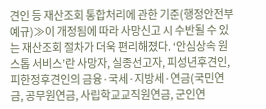견인 등 재산조회 통합처리에 관한 기준(행정안전부 예규)≫이 개정됨에 따라 사망신고 시 수반될 수 있는 재산조회 절차가 더욱 편리해졌다. ‘안심상속 원스톱 서비스’란 사망자, 실종선고자, 피성년후견인, 피한정후견인의 금융·국세·지방세·연금(국민연금, 공무원연금, 사립학교교직원연금, 군인연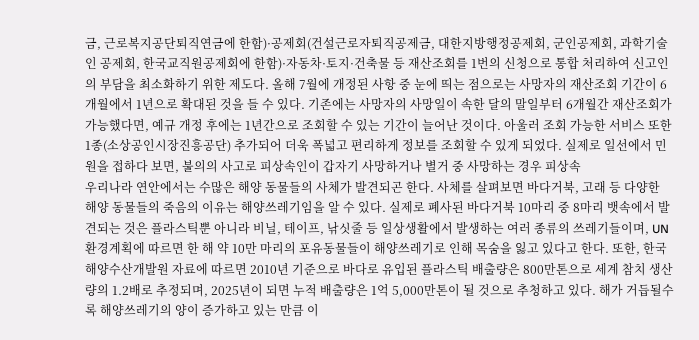금, 근로복지공단퇴직연금에 한함)·공제회(건설근로자퇴직공제금, 대한지방행정공제회, 군인공제회, 과학기술인 공제회, 한국교직원공제회에 한함)·자동차·토지·건축물 등 재산조회를 1번의 신청으로 통합 처리하여 신고인의 부담을 최소화하기 위한 제도다. 올해 7월에 개정된 사항 중 눈에 띄는 점으로는 사망자의 재산조회 기간이 6개월에서 1년으로 확대된 것을 들 수 있다. 기존에는 사망자의 사망일이 속한 달의 말일부터 6개월간 재산조회가 가능했다면, 예규 개정 후에는 1년간으로 조회할 수 있는 기간이 늘어난 것이다. 아울러 조회 가능한 서비스 또한 1종(소상공인시장진흥공단) 추가되어 더욱 폭넓고 편리하게 정보를 조회할 수 있게 되었다. 실제로 일선에서 민원을 접하다 보면, 불의의 사고로 피상속인이 갑자기 사망하거나 별거 중 사망하는 경우 피상속
우리나라 연안에서는 수많은 해양 동물들의 사체가 발견되곤 한다. 사체를 살펴보면 바다거북, 고래 등 다양한 해양 동물들의 죽음의 이유는 해양쓰레기임을 알 수 있다. 실제로 폐사된 바다거북 10마리 중 8마리 뱃속에서 발견되는 것은 플라스틱뿐 아니라 비닐, 테이프, 낚싯줄 등 일상생활에서 발생하는 여러 종류의 쓰레기들이며, UN 환경계획에 따르면 한 해 약 10만 마리의 포유동물들이 해양쓰레기로 인해 목숨을 잃고 있다고 한다. 또한, 한국해양수산개발원 자료에 따르면 2010년 기준으로 바다로 유입된 플라스틱 배출량은 800만톤으로 세계 참치 생산량의 1.2배로 추정되며, 2025년이 되면 누적 배출량은 1억 5,000만톤이 될 것으로 추청하고 있다. 해가 거듭될수록 해양쓰레기의 양이 증가하고 있는 만큼 이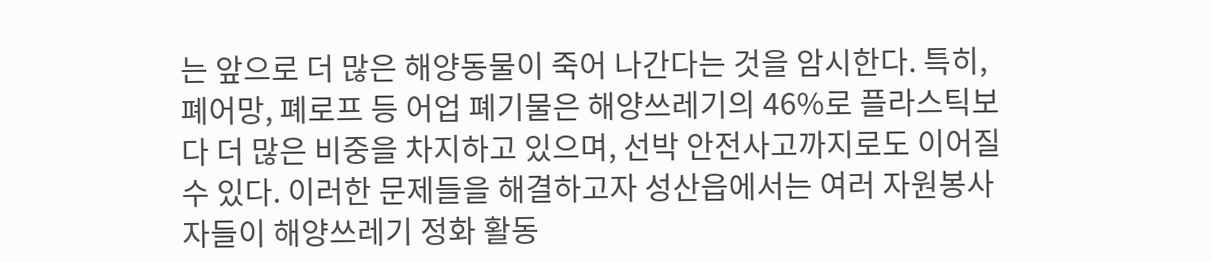는 앞으로 더 많은 해양동물이 죽어 나간다는 것을 암시한다. 특히, 폐어망, 폐로프 등 어업 폐기물은 해양쓰레기의 46%로 플라스틱보다 더 많은 비중을 차지하고 있으며, 선박 안전사고까지로도 이어질 수 있다. 이러한 문제들을 해결하고자 성산읍에서는 여러 자원봉사자들이 해양쓰레기 정화 활동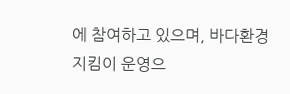에 참여하고 있으며, 바다환경지킴이 운영으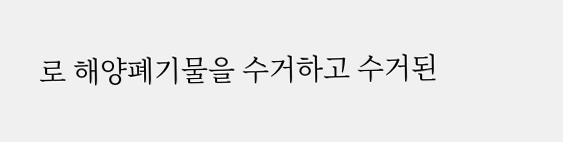로 해양폐기물을 수거하고 수거된